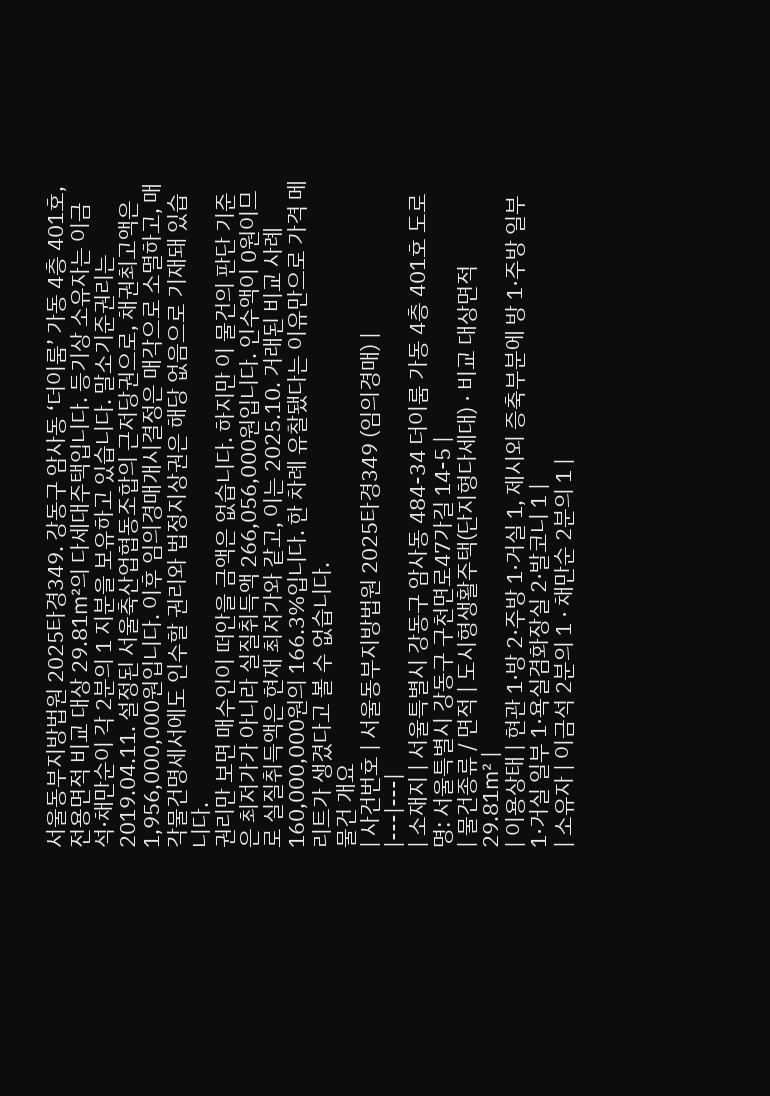서울동부지방법원 2025타경349. 강동구 암사동 ‘더이룸’ 가동 4층 401호, 전용면적 비교 대상 29.81㎡의 다세대주택입니다. 등기상 소유자는 이금석·채만순이 각 2분의 1 지분을 보유하고 있습니다. 말소기준권리는 2019.04.11. 설정된 서울축산업협동조합의 근저당권으로, 채권최고액은 1,956,000,000원입니다. 이후 임의경매개시결정은 매각으로 소멸하고, 매각물건명세서에도 인수할 권리와 법정지상권은 해당 없음으로 기재돼 있습니다.
권리만 보면 매수인이 떠안을 금액은 없습니다. 하지만 이 물건의 판단 기준은 최저가가 아니라 실질취득액 266,056,000원입니다. 인수액이 0원이므로 실질취득액은 현재 최저가와 같고, 이는 2025.10. 거래된 비교 사례 160,000,000원의 166.3%입니다. 한 차례 유찰됐다는 이유만으로 가격 메리트가 생겼다고 볼 수 없습니다.
물건 개요
| 사건번호 | 서울동부지방법원 2025타경349 (임의경매) |
|---|---|
| 소재지 | 서울특별시 강동구 암사동 484-34 더이룸 가동 4층 401호 도로명: 서울특별시 강동구 구천면로47가길 14-5 |
| 물건종류 / 면적 | 도시형생활주택(단지형다세대) · 비교 대상면적 29.81㎡ |
| 이용상태 | 현관 1·방 2·주방 1·거실 1, 제시외 증축부분에 방 1·주방 일부 1·거실 일부 1·욕실겸화장실 2·발코니 1 |
| 소유자 | 이금석 2분의 1 · 채만순 2분의 1 |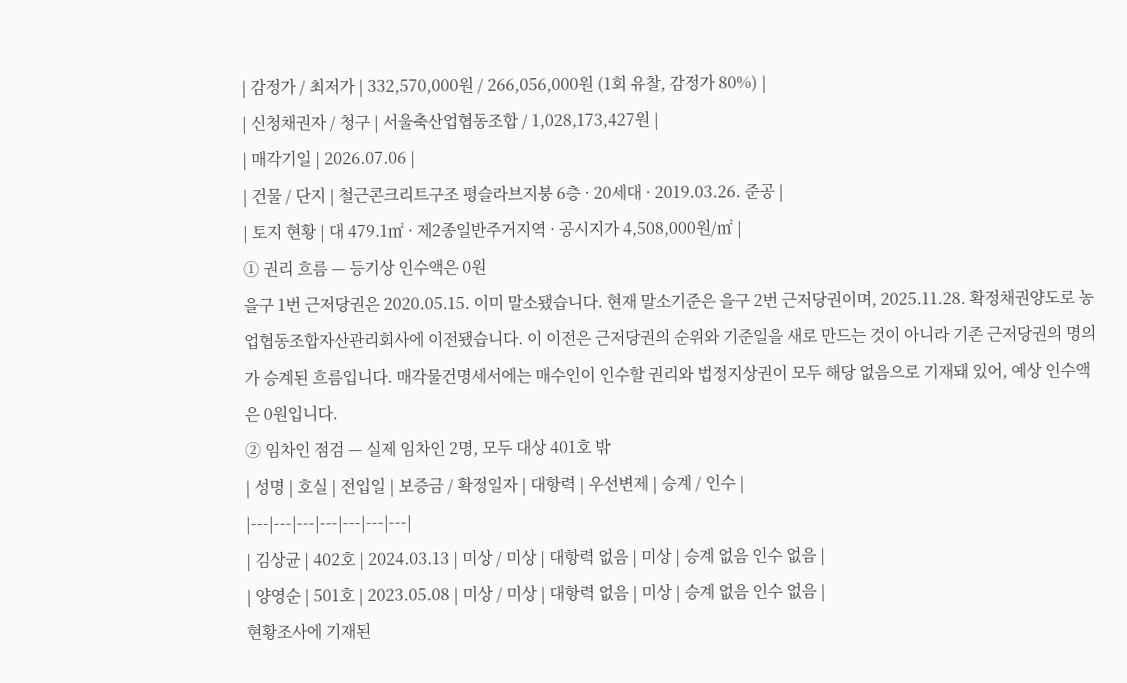| 감정가 / 최저가 | 332,570,000원 / 266,056,000원 (1회 유찰, 감정가 80%) |
| 신청채권자 / 청구 | 서울축산업협동조합 / 1,028,173,427원 |
| 매각기일 | 2026.07.06 |
| 건물 / 단지 | 철근콘크리트구조 평슬라브지붕 6층 · 20세대 · 2019.03.26. 준공 |
| 토지 현황 | 대 479.1㎡ · 제2종일반주거지역 · 공시지가 4,508,000원/㎡ |
① 권리 흐름 — 등기상 인수액은 0원
을구 1번 근저당권은 2020.05.15. 이미 말소됐습니다. 현재 말소기준은 을구 2번 근저당권이며, 2025.11.28. 확정채권양도로 농업협동조합자산관리회사에 이전됐습니다. 이 이전은 근저당권의 순위와 기준일을 새로 만드는 것이 아니라 기존 근저당권의 명의가 승계된 흐름입니다. 매각물건명세서에는 매수인이 인수할 권리와 법정지상권이 모두 해당 없음으로 기재돼 있어, 예상 인수액은 0원입니다.
② 임차인 점검 — 실제 임차인 2명, 모두 대상 401호 밖
| 성명 | 호실 | 전입일 | 보증금 / 확정일자 | 대항력 | 우선변제 | 승계 / 인수 |
|---|---|---|---|---|---|---|
| 김상균 | 402호 | 2024.03.13 | 미상 / 미상 | 대항력 없음 | 미상 | 승계 없음 인수 없음 |
| 양영순 | 501호 | 2023.05.08 | 미상 / 미상 | 대항력 없음 | 미상 | 승계 없음 인수 없음 |
현황조사에 기재된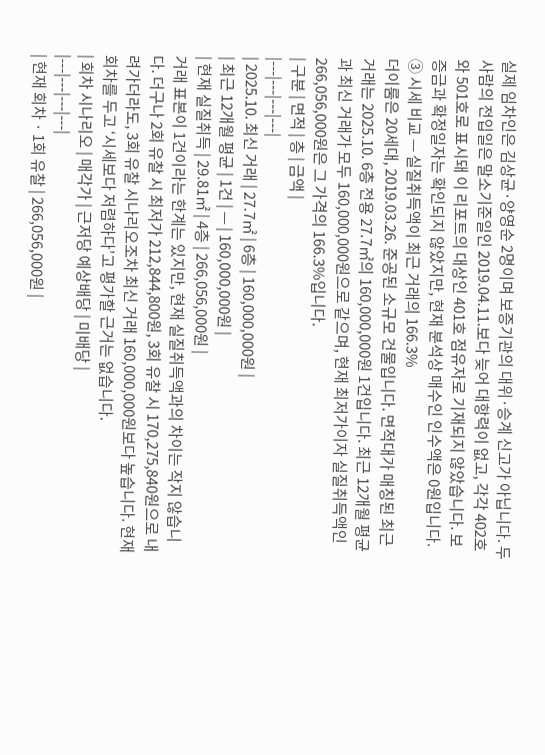실제 임차인은 김상균·양영순 2명이며 보증기관의 대위·승계 신고가 아닙니다. 두 사람의 전입일은 말소기준일인 2019.04.11.보다 늦어 대항력이 없고, 각각 402호와 501호로 표시돼 이 리포트의 대상인 401호 점유자로 기재되지 않았습니다. 보증금과 확정일자는 확인되지 않았지만, 현재 분석상 매수인 인수액은 0원입니다.
③ 시세 비교 — 실질취득액이 최근 거래의 166.3%
더이룸은 20세대, 2019.03.26. 준공된 소규모 건물입니다. 면적대가 매칭된 최근 거래는 2025.10. 6층 전용 27.7㎡의 160,000,000원 1건입니다. 최근 12개월 평균과 최신 거래가 모두 160,000,000원으로 같으며, 현재 최저가이자 실질취득액인 266,056,000원은 그 가격의 166.3%입니다.
| 구분 | 면적 | 층 | 금액 |
|---|---|---|---|
| 2025.10. 최신 거래 | 27.7㎡ | 6층 | 160,000,000원 |
| 최근 12개월 평균 | 1건 | — | 160,000,000원 |
| 현재 실질취득 | 29.81㎡ | 4층 | 266,056,000원 |
거래 표본이 1건이라는 한계는 있지만, 현재 실질취득액과의 차이는 작지 않습니다. 더구나 2회 유찰 시 최저가 212,844,800원, 3회 유찰 시 170,275,840원으로 내려가더라도, 3회 유찰 시나리오조차 최신 거래 160,000,000원보다 높습니다. 현재 회차를 두고 ‘시세보다 저렴하다’고 평가할 근거는 없습니다.
| 회차 시나리오 | 매각가 | 근저당 예상배당 | 미배당 |
|---|---|---|---|
| 현재 회차 · 1회 유찰 | 266,056,000원 |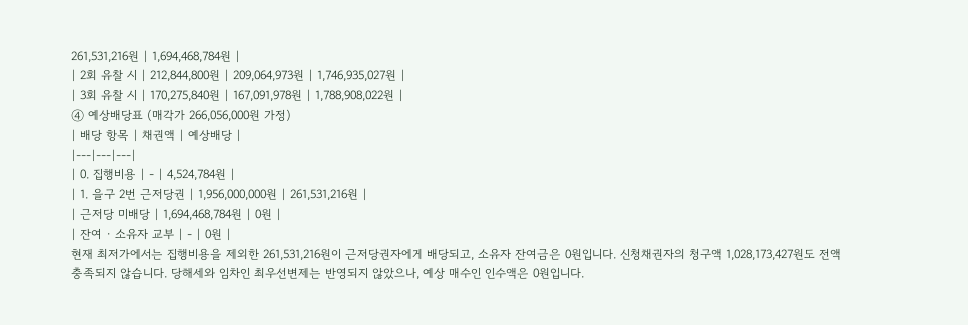261,531,216원 | 1,694,468,784원 |
| 2회 유찰 시 | 212,844,800원 | 209,064,973원 | 1,746,935,027원 |
| 3회 유찰 시 | 170,275,840원 | 167,091,978원 | 1,788,908,022원 |
④ 예상배당표 (매각가 266,056,000원 가정)
| 배당 항목 | 채권액 | 예상배당 |
|---|---|---|
| 0. 집행비용 | - | 4,524,784원 |
| 1. 을구 2번 근저당권 | 1,956,000,000원 | 261,531,216원 |
| 근저당 미배당 | 1,694,468,784원 | 0원 |
| 잔여 · 소유자 교부 | - | 0원 |
현재 최저가에서는 집행비용을 제외한 261,531,216원이 근저당권자에게 배당되고, 소유자 잔여금은 0원입니다. 신청채권자의 청구액 1,028,173,427원도 전액 충족되지 않습니다. 당해세와 임차인 최우선변제는 반영되지 않았으나, 예상 매수인 인수액은 0원입니다.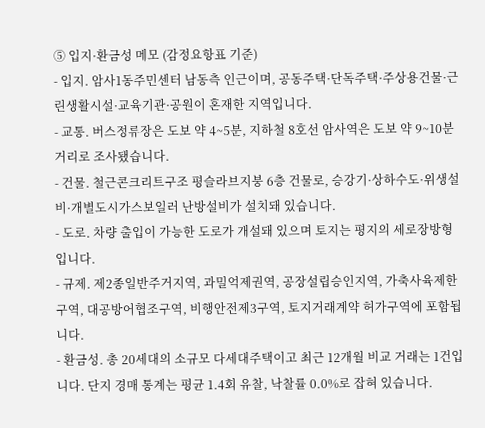⑤ 입지·환금성 메모 (감정요항표 기준)
- 입지. 암사1동주민센터 남동측 인근이며, 공동주택·단독주택·주상용건물·근린생활시설·교육기관·공원이 혼재한 지역입니다.
- 교통. 버스정류장은 도보 약 4~5분, 지하철 8호선 암사역은 도보 약 9~10분 거리로 조사됐습니다.
- 건물. 철근콘크리트구조 평슬라브지붕 6층 건물로, 승강기·상하수도·위생설비·개별도시가스보일러 난방설비가 설치돼 있습니다.
- 도로. 차량 출입이 가능한 도로가 개설돼 있으며 토지는 평지의 세로장방형입니다.
- 규제. 제2종일반주거지역, 과밀억제권역, 공장설립승인지역, 가축사육제한구역, 대공방어협조구역, 비행안전제3구역, 토지거래계약 허가구역에 포함됩니다.
- 환금성. 총 20세대의 소규모 다세대주택이고 최근 12개월 비교 거래는 1건입니다. 단지 경매 통계는 평균 1.4회 유찰, 낙찰률 0.0%로 잡혀 있습니다.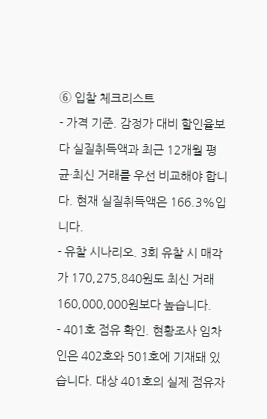⑥ 입찰 체크리스트
- 가격 기준. 감정가 대비 할인율보다 실질취득액과 최근 12개월 평균·최신 거래를 우선 비교해야 합니다. 현재 실질취득액은 166.3%입니다.
- 유찰 시나리오. 3회 유찰 시 매각가 170,275,840원도 최신 거래 160,000,000원보다 높습니다.
- 401호 점유 확인. 현황조사 임차인은 402호와 501호에 기재돼 있습니다. 대상 401호의 실제 점유자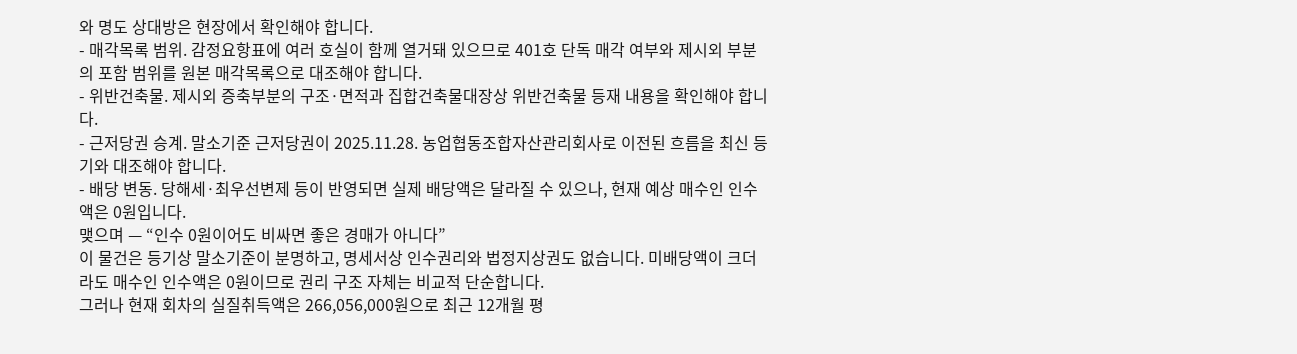와 명도 상대방은 현장에서 확인해야 합니다.
- 매각목록 범위. 감정요항표에 여러 호실이 함께 열거돼 있으므로 401호 단독 매각 여부와 제시외 부분의 포함 범위를 원본 매각목록으로 대조해야 합니다.
- 위반건축물. 제시외 증축부분의 구조·면적과 집합건축물대장상 위반건축물 등재 내용을 확인해야 합니다.
- 근저당권 승계. 말소기준 근저당권이 2025.11.28. 농업협동조합자산관리회사로 이전된 흐름을 최신 등기와 대조해야 합니다.
- 배당 변동. 당해세·최우선변제 등이 반영되면 실제 배당액은 달라질 수 있으나, 현재 예상 매수인 인수액은 0원입니다.
맺으며 — “인수 0원이어도 비싸면 좋은 경매가 아니다”
이 물건은 등기상 말소기준이 분명하고, 명세서상 인수권리와 법정지상권도 없습니다. 미배당액이 크더라도 매수인 인수액은 0원이므로 권리 구조 자체는 비교적 단순합니다.
그러나 현재 회차의 실질취득액은 266,056,000원으로 최근 12개월 평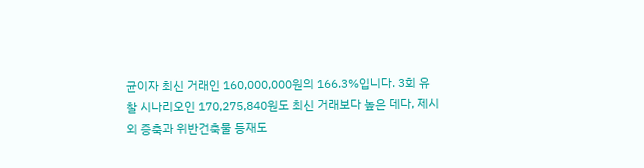균이자 최신 거래인 160,000,000원의 166.3%입니다. 3회 유찰 시나리오인 170,275,840원도 최신 거래보다 높은 데다, 제시외 증축과 위반건축물 등재도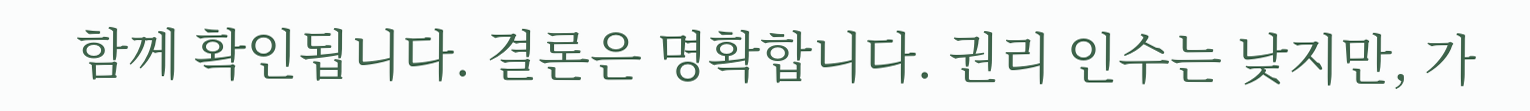함께 확인됩니다. 결론은 명확합니다. 권리 인수는 낮지만, 가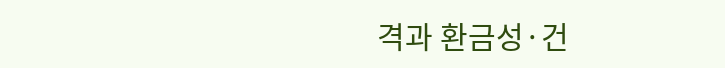격과 환금성·건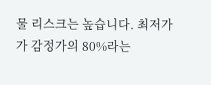물 리스크는 높습니다. 최저가가 감정가의 80%라는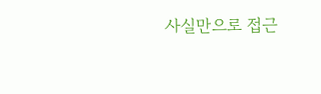사실만으로 접근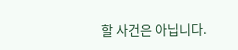할 사건은 아닙니다.